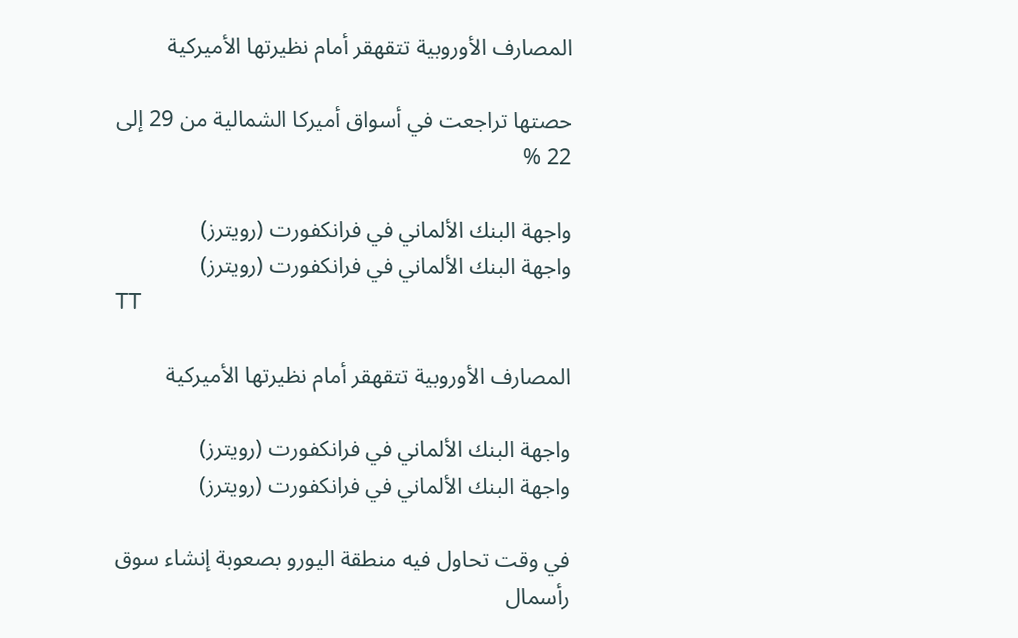المصارف الأوروبية تتقهقر أمام نظيرتها الأميركية

حصتها تراجعت في أسواق أميركا الشمالية من 29 إلى 22 %

واجهة البنك الألماني في فرانكفورت (رويترز)
واجهة البنك الألماني في فرانكفورت (رويترز)
TT

المصارف الأوروبية تتقهقر أمام نظيرتها الأميركية

واجهة البنك الألماني في فرانكفورت (رويترز)
واجهة البنك الألماني في فرانكفورت (رويترز)

في وقت تحاول فيه منطقة اليورو بصعوبة إنشاء سوق رأسمال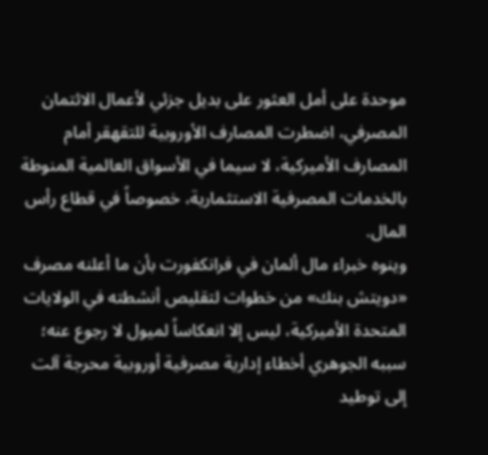موحدة على أمل العثور على بديل جزئي لأعمال الائتمان المصرفي، اضطرت المصارف الأوروبية للتقهقر أمام المصارف الأميركية، لا سيما في الأسواق العالمية المنوطة بالخدمات المصرفية الاستثمارية، خصوصاً في قطاع رأس المال.
وينوه خبراء مال ألمان في فرانكفورت بأن ما أعلنه مصرف «دويتش بنك» من خطوات لتقليص أنشطته في الولايات المتحدة الأميركية، ليس إلا انعكاساً لميول لا رجوع عنه؛ سببه الجوهري أخطاء إدارية مصرفية أوروبية محرجة آلت إلى توطيد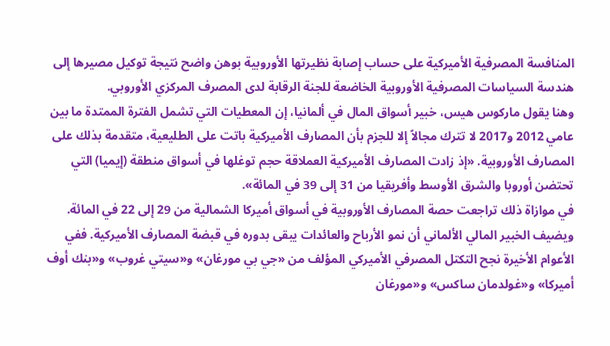المنافسة المصرفية الأميركية على حساب إصابة نظيرتها الأوروبية بوهن واضح نتيجة توكيل مصيرها إلى هندسة السياسات المصرفية الأوروبية الخاضعة للجنة الرقابة لدى المصرف المركزي الأوروبي.
وهنا يقول ماركوس هيس، خبير أسواق المال في ألمانيا، إن المعطيات التي تشمل الفترة الممتدة ما بين عامي 2012 و2017 لا تترك مجالاً إلا للجزم بأن المصارف الأميركية باتت على الطليعية، متقدمة بذلك على المصارف الأوروبية. «إذ زادت المصارف الأميركية العملاقة حجم توغلها في أسواق منطقة (إيميا) التي تحتضن أوروبا والشرق الأوسط وأفريقيا من 31 إلى 39 في المائة».
في موازاة ذلك تراجعت حصة المصارف الأوروبية في أسواق أميركا الشمالية من 29 إلى 22 في المائة.
ويضيف الخبير المالي الألماني أن نمو الأرباح والعائدات يبقى بدوره في قبضة المصارف الأميركية. ففي الأعوام الأخيرة نجح التكتل المصرفي الأميركي المؤلف من «جي بي مورغان» و«سيتي غروب» و«بنك أوف أميركا» و«غولدمان ساكس» و«مورغان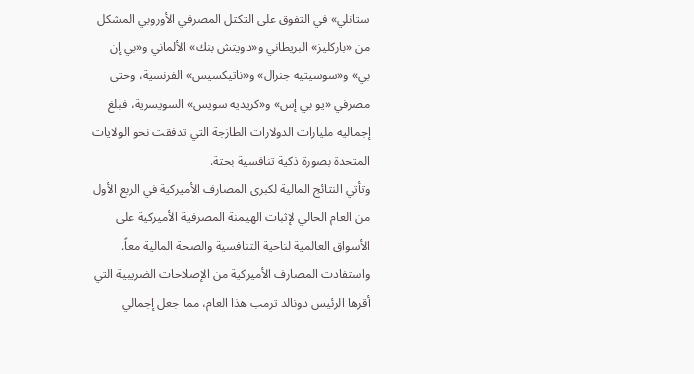ستانلي» في التفوق على التكتل المصرفي الأوروبي المشكل من «باركليز» البريطاني و«دويتش بنك» الألماني و«بي إن بي» و«سوسيتيه جنرال» و«ناتيكسيس» الفرنسية، وحتى مصرفي «يو بي إس» و«كريديه سويس» السويسرية، فبلغ إجماليه مليارات الدولارات الطازجة التي تدفقت نحو الولايات المتحدة بصورة ذكية تنافسية بحتة.
وتأتي النتائج المالية لكبرى المصارف الأميركية في الربع الأول من العام الحالي لإثبات الهيمنة المصرفية الأميركية على الأسواق العالمية لناحية التنافسية والصحة المالية معاً. واستفادت المصارف الأميركية من الإصلاحات الضريبية التي أقرها الرئيس دونالد ترمب هذا العام، مما جعل إجمالي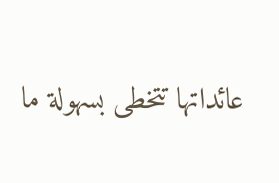عائداتها تتخطى بسهولة ما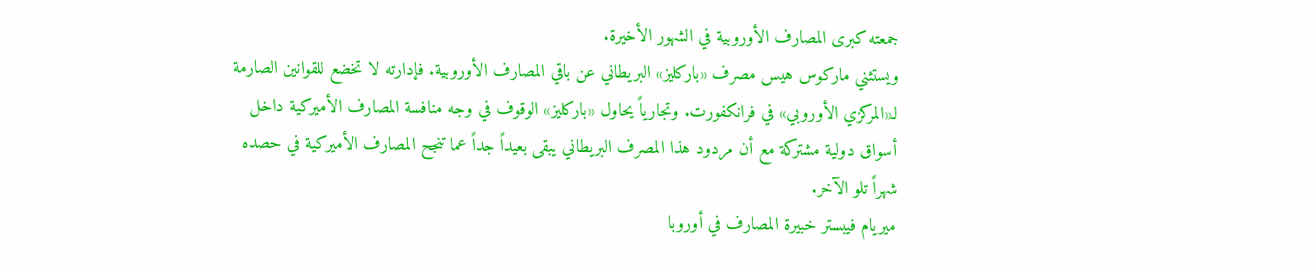جمعته كبرى المصارف الأوروبية في الشهور الأخيرة.
ويستثني ماركوس هيس مصرف «باركليز» البريطاني عن باقي المصارف الأوروبية. فإدارته لا تخضع للقوانين الصارمة لـ«المركزي الأوروبي» في فرانكفورت. وتجارياً يحاول «باركليز» الوقوف في وجه منافسة المصارف الأميركية داخل أسواق دولية مشتركة مع أن مردود هذا المصرف البريطاني يبقى بعيداً جداً عما تنجح المصارف الأميركية في حصده شهراً تلو الآخر.
ميريام فيبستر خبيرة المصارف في أوروبا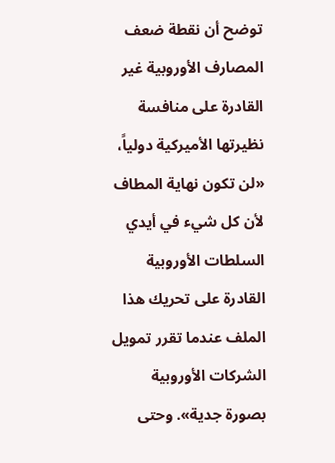توضح أن نقطة ضعف المصارف الأوروبية غير القادرة على منافسة نظيرتها الأميركية دولياً، «لن تكون نهاية المطاف لأن كل شيء في أيدي السلطات الأوروبية القادرة على تحريك هذا الملف عندما تقرر تمويل الشركات الأوروبية بصورة جدية». وحتى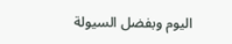اليوم وبفضل السيولة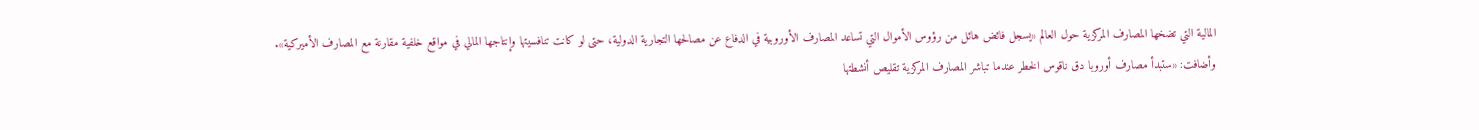المالية التي تضخها المصارف المركزية حول العالم «يسجل فائض هائل من رؤوس الأموال التي تساعد المصارف الأوروبية في الدفاع عن مصالحها التجارية الدولية، حتى لو كانت تنافسيتها وإنتاجها المالي في مواقع خلفية مقارنة مع المصارف الأميركية».
وأضافت: «ستبدأ مصارف أوروبا دق ناقوس الخطر عندما تباشر المصارف المركزية تقليص أنشطتها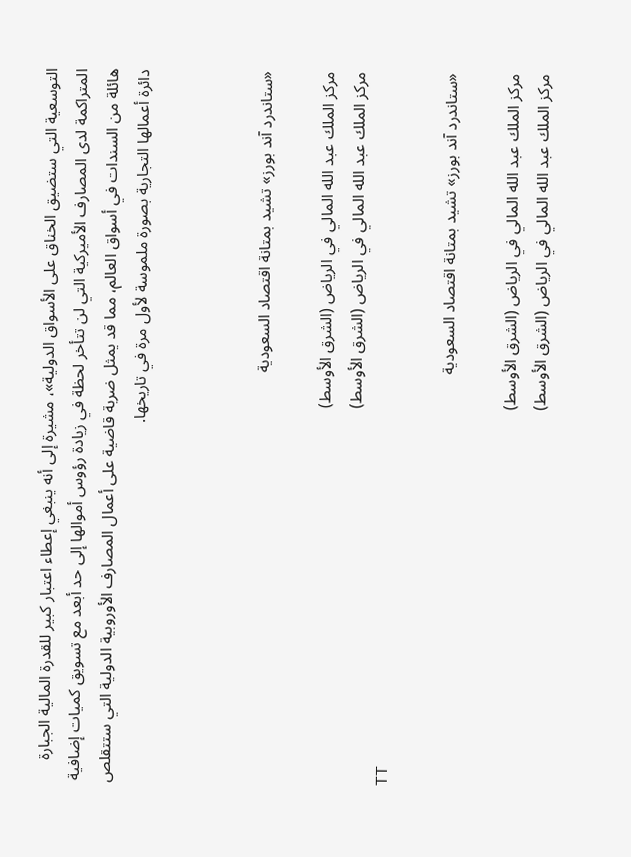التوسعية التي ستضيق الخناق على الأسواق الدولية»، مشيرة إلى أنه ينبغي إعطاء اعتبار كبير للقدرة المالية الجبارة المتراكمة لدى المصارف الأميركية التي لن تتأخر لحظة في زيادة رؤوس أموالها إلى حد أبعد مع تسويق كميات إضافية هائلة من السندات في أسواق العالم، مما قد يمثل ضربة قاضية على أعمال المصارف الأوروبية الدولية التي ستتقلص دائرة أعمالها التجارية بصورة ملموسة لأول مرة في تاريخها.



«ستاندرد آند بورز» تشيد بمتانة اقتصاد السعودية

مركز الملك عبد الله المالي في الرياض (الشرق الأوسط)
مركز الملك عبد الله المالي في الرياض (الشرق الأوسط)
TT

«ستاندرد آند بورز» تشيد بمتانة اقتصاد السعودية

مركز الملك عبد الله المالي في الرياض (الشرق الأوسط)
مركز الملك عبد الله المالي في الرياض (الشرق الأوسط)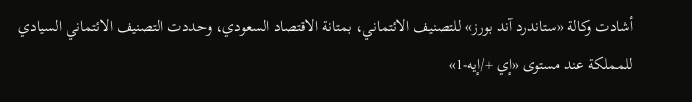أشادت وكالة «ستاندرد آند بورز» للتصنيف الائتماني، بمتانة الاقتصاد السعودي، وحددت التصنيف الائتماني السيادي للمملكة عند مستوى «إي +/إيه-1»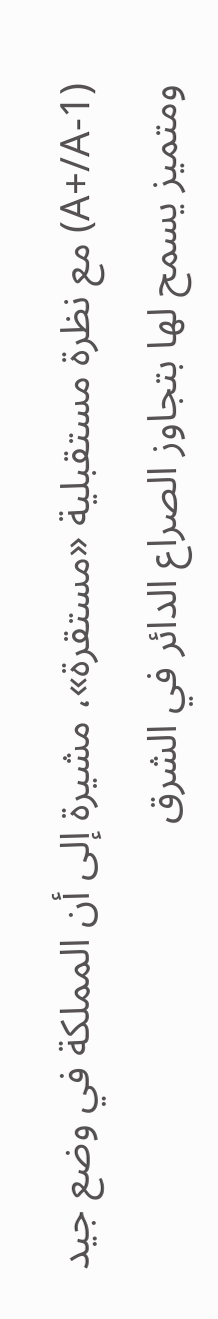(A+/A-1) مع نظرة مستقبلية «مستقرة»، مشيرة إلى أن المملكة في وضع جيد ومتميز يسمح لها بتجاوز الصراع الدائر في الشرق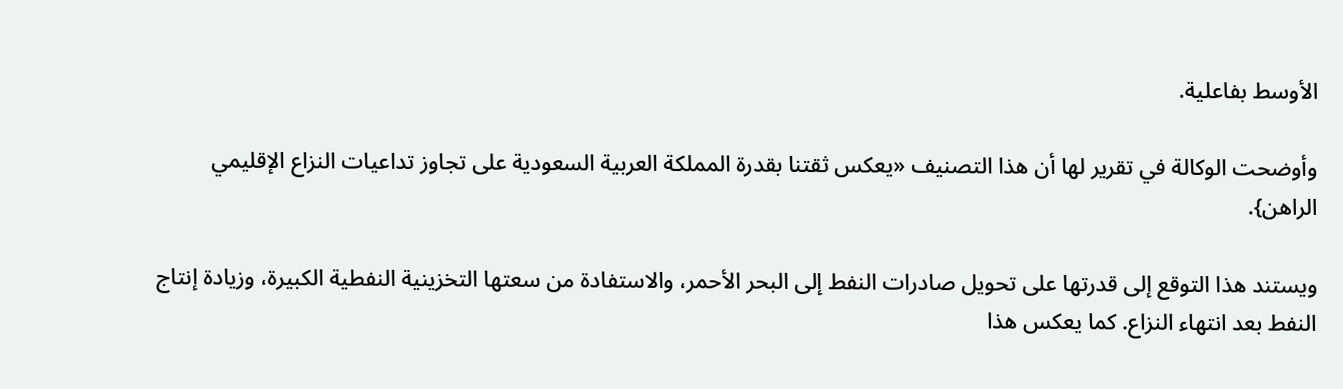الأوسط بفاعلية.

وأوضحت الوكالة في تقرير لها أن هذا التصنيف «يعكس ثقتنا بقدرة المملكة العربية السعودية على تجاوز تداعيات النزاع الإقليمي الراهن}.

ويستند هذا التوقع إلى قدرتها على تحويل صادرات النفط إلى البحر الأحمر، والاستفادة من سعتها التخزينية النفطية الكبيرة، وزيادة إنتاج النفط بعد انتهاء النزاع. كما يعكس هذا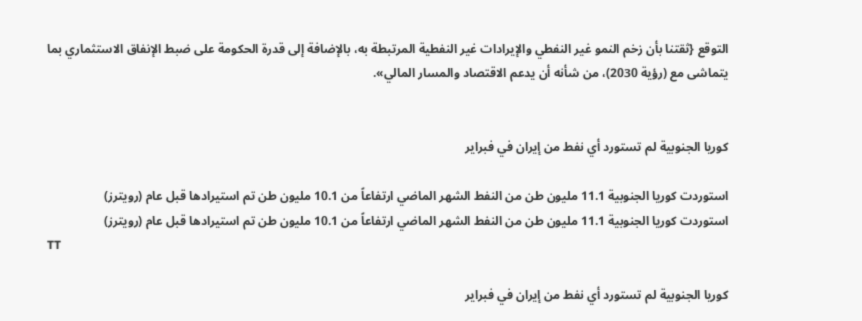التوقع {ثقتنا بأن زخم النمو غير النفطي والإيرادات غير النفطية المرتبطة به، بالإضافة إلى قدرة الحكومة على ضبط الإنفاق الاستثماري بما يتماشى مع (رؤية 2030)، من شأنه أن يدعم الاقتصاد والمسار المالي».


كوريا الجنوبية لم تستورد أي نفط من إيران في فبراير

استوردت كوريا الجنوبية 11.1 مليون طن من النفط الشهر الماضي ارتفاعاً من 10.1 مليون طن تم استيرادها قبل عام (رويترز)
استوردت كوريا الجنوبية 11.1 مليون طن من النفط الشهر الماضي ارتفاعاً من 10.1 مليون طن تم استيرادها قبل عام (رويترز)
TT

كوريا الجنوبية لم تستورد أي نفط من إيران في فبراير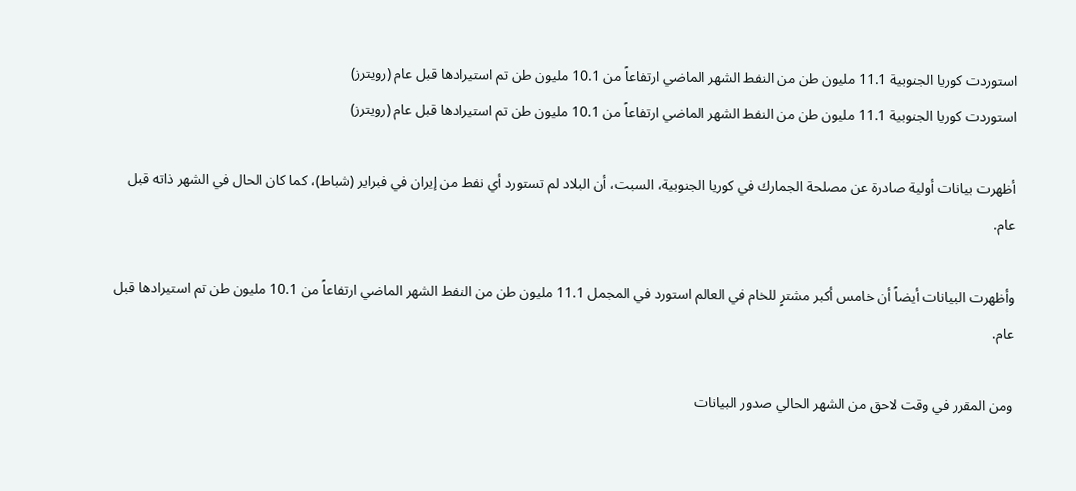استوردت كوريا الجنوبية 11.1 مليون طن من النفط الشهر الماضي ارتفاعاً من 10.1 مليون طن تم استيرادها قبل عام (رويترز)
استوردت كوريا الجنوبية 11.1 مليون طن من النفط الشهر الماضي ارتفاعاً من 10.1 مليون طن تم استيرادها قبل عام (رويترز)

أظهرت بيانات أولية صادرة عن مصلحة الجمارك في كوريا الجنوبية، السبت، أن البلاد لم تستورد أي نفط من إيران في فبراير (شباط)، كما كان الحال في الشهر ذاته قبل عام.

وأظهرت البيانات أيضاً أن خامس أكبر مشترٍ للخام في العالم استورد في المجمل 11.1 مليون طن من النفط الشهر الماضي ارتفاعاً من 10.1 مليون طن تم استيرادها قبل عام.

ومن المقرر في وقت لاحق من الشهر الحالي صدور البيانات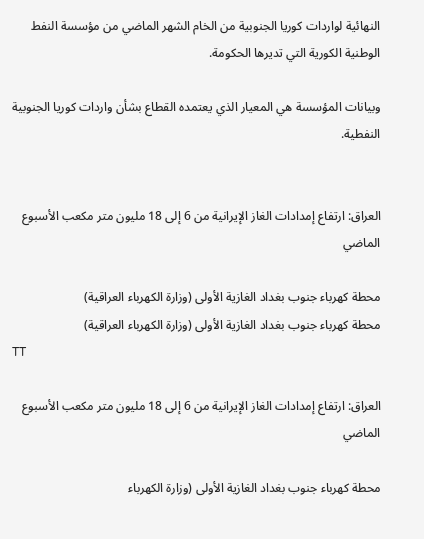النهائية لواردات كوريا الجنوبية من الخام الشهر الماضي من مؤسسة النفط الوطنية الكورية التي تديرها الحكومة.

وبيانات المؤسسة هي المعيار الذي يعتمده القطاع بشأن واردات كوريا الجنوبية النفطية.


العراق: ارتفاع إمدادات الغاز الإيرانية من 6 إلى 18 مليون متر مكعب الأسبوع الماضي

محطة كهرباء جنوب بغداد الغازية الأولى (وزارة الكهرباء العراقية)
محطة كهرباء جنوب بغداد الغازية الأولى (وزارة الكهرباء العراقية)
TT

العراق: ارتفاع إمدادات الغاز الإيرانية من 6 إلى 18 مليون متر مكعب الأسبوع الماضي

محطة كهرباء جنوب بغداد الغازية الأولى (وزارة الكهرباء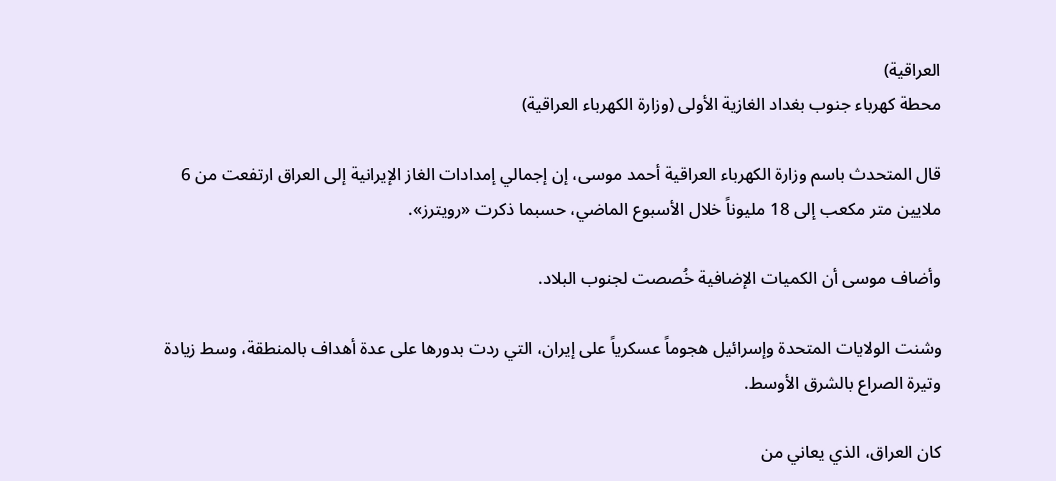العراقية)
محطة كهرباء جنوب بغداد الغازية الأولى (وزارة الكهرباء العراقية)

قال المتحدث باسم وزارة الكهرباء العراقية أحمد موسى، إن إجمالي إمدادات الغاز الإيرانية إلى العراق ارتفعت من 6 ملايين متر مكعب إلى 18 مليوناً خلال الأسبوع الماضي، حسبما ذكرت «رويترز».

وأضاف موسى أن الكميات الإضافية خُصصت لجنوب البلاد.

وشنت الولايات المتحدة وإسرائيل هجوماً عسكرياً على إيران، التي ردت بدورها على عدة أهداف بالمنطقة، وسط زيادة وتيرة الصراع بالشرق الأوسط.

كان العراق، الذي يعاني من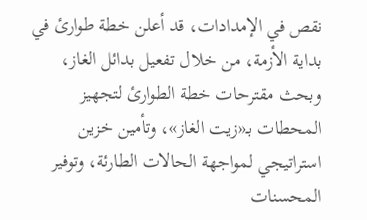نقص في الإمدادات، قد أعلن خطة طوارئ في بداية الأزمة، من خلال تفعيل بدائل الغاز، وبحث مقترحات خطة الطوارئ لتجهيز المحطات بـ«زيت الغاز»، وتأمين خزين استراتيجي لمواجهة الحالات الطارئة، وتوفير المحسنات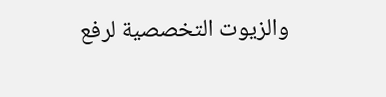والزيوت التخصصية لرفع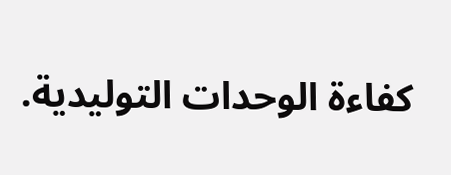كفاءة الوحدات التوليدية.